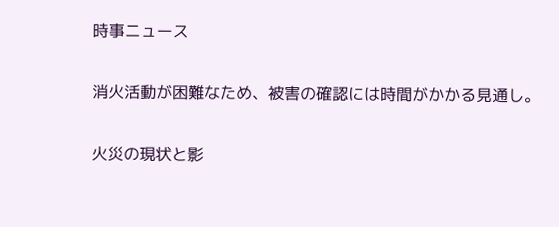時事ニュース

消火活動が困難なため、被害の確認には時間がかかる見通し。

火災の現状と影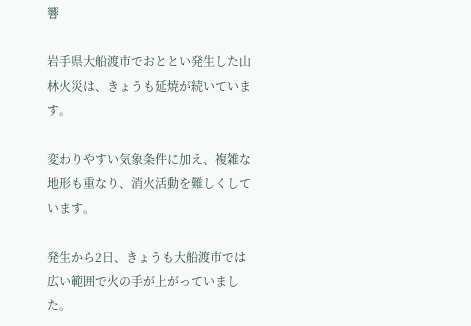響

岩手県大船渡市でおととい発生した山林火災は、きょうも延焼が続いています。

変わりやすい気象条件に加え、複雑な地形も重なり、消火活動を難しくしています。

発生から2日、きょうも大船渡市では広い範囲で火の手が上がっていました。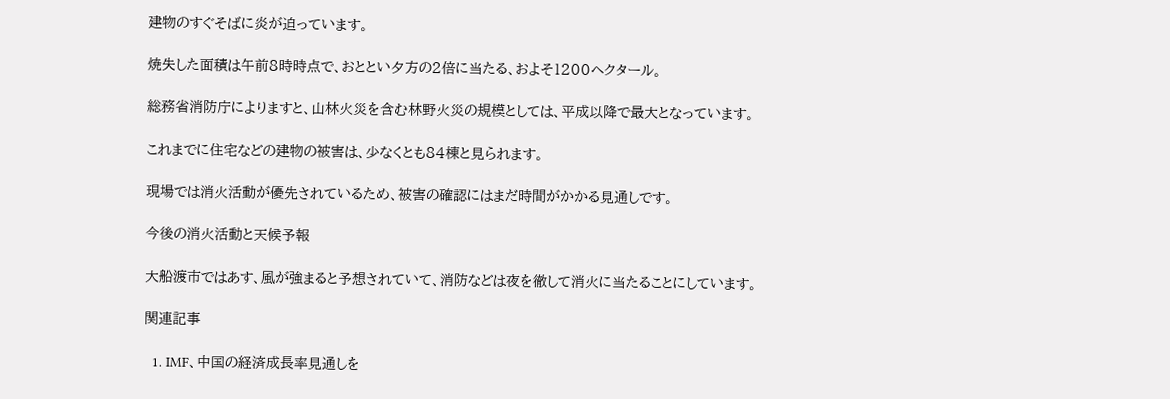建物のすぐそばに炎が迫っています。

焼失した面積は午前8時時点で、おととい夕方の2倍に当たる、およそ1200ヘクタール。

総務省消防庁によりますと、山林火災を含む林野火災の規模としては、平成以降で最大となっています。

これまでに住宅などの建物の被害は、少なくとも84棟と見られます。

現場では消火活動が優先されているため、被害の確認にはまだ時間がかかる見通しです。

今後の消火活動と天候予報

大船渡市ではあす、風が強まると予想されていて、消防などは夜を徹して消火に当たることにしています。

関連記事

  1. IMF、中国の経済成長率見通しを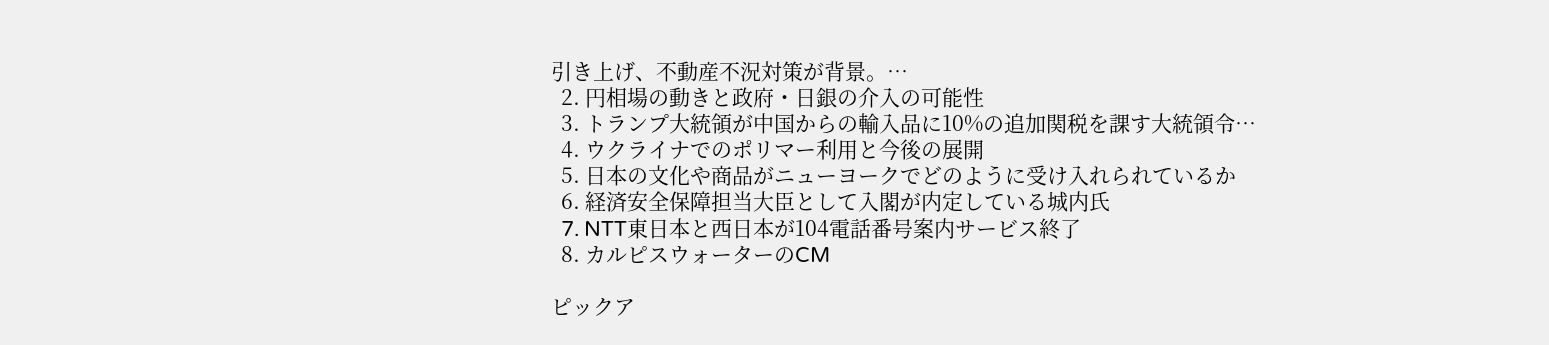引き上げ、不動産不況対策が背景。…
  2. 円相場の動きと政府・日銀の介入の可能性
  3. トランプ大統領が中国からの輸入品に10%の追加関税を課す大統領令…
  4. ウクライナでのポリマー利用と今後の展開
  5. 日本の文化や商品がニューヨークでどのように受け入れられているか
  6. 経済安全保障担当大臣として入閣が内定している城内氏
  7. NTT東日本と西日本が104電話番号案内サービス終了
  8. カルピスウォーターのCM

ピックア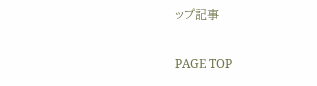ップ記事

PAGE TOP